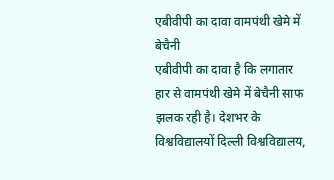एबीवीपी का दावा वामपंथी खेमे में बेचैनी
एबीवीपी का दावा है कि लगातार हार से वामपंथी खेमे में बेचैनी साफ झलक रही है। देशभर के विश्वविद्यालयों दिल्ली विश्वविद्यालय,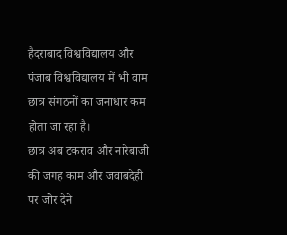हैदराबाद विश्वविद्यालय और पंजाब विश्वविद्यालय में भी वाम छात्र संगठनों का जनाधार कम होता जा रहा है।
छात्र अब टकराव और नारेबाजी की जगह काम और जवाबदेही पर जोर देने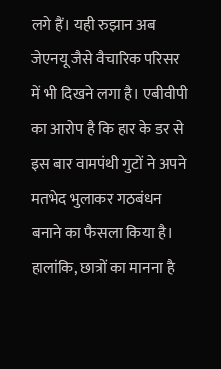लगे हैं। यही रुझान अब जेएनयू जैसे वैचारिक परिसर में भी दिखने लगा है। एबीवीपी का आरोप है कि हार के डर से इस बार वामपंथी गुटों ने अपने मतभेद भुलाकर गठबंधन बनाने का फैसला किया है। हालांकि, छात्रों का मानना है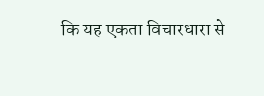कि यह एकता विचारधारा से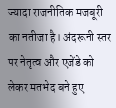ज्यादा राजनीतिक मजबूरी का नतीजा है। अंदरूनी स्तर पर नेतृत्व और एजेंडे को लेकर मतभेद बने हुए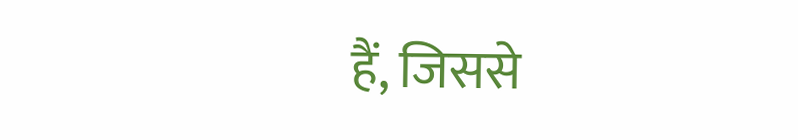हैं, जिससे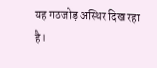यह गठजोड़ अस्थिर दिख रहा है।